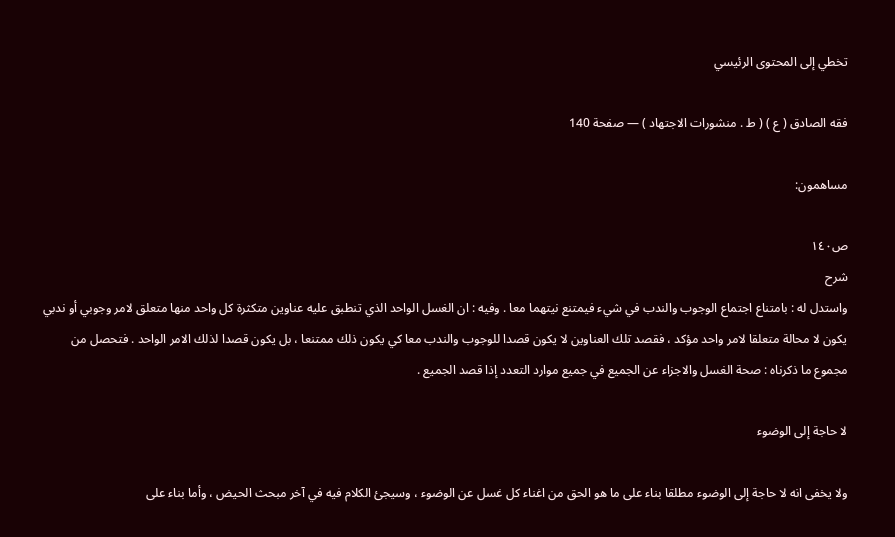تخطي إلى المحتوى الرئيسي

فقه الصادق ( ع ) ( ط . منشورات الاجتهاد ) — صفحة 140

مساهمون:

ص١٤٠
شرح
واستدل له : بامتناع اجتماع الوجوب والندب في شيء فيمتنع نيتهما معا . وفيه : ان الغسل الواحد الذي تنطبق عليه عناوين متكثرة كل واحد منها متعلق لامر وجوبي أو ندبي يكون لا محالة متعلقا لامر واحد مؤكد ، فقصد تلك العناوين لا يكون قصدا للوجوب والندب معا كي يكون ذلك ممتنعا ، بل يكون قصدا لذلك الامر الواحد . فتحصل من مجموع ما ذكرناه : صحة الغسل والاجزاء عن الجميع في جميع موارد التعدد إذا قصد الجميع .

لا حاجة إلى الوضوء

ولا يخفى انه لا حاجة إلى الوضوء مطلقا بناء على ما هو الحق من اغناء كل غسل عن الوضوء ، وسيجئ الكلام فيه في آخر مبحث الحيض ، وأما بناء على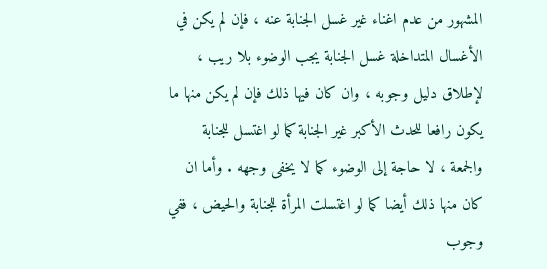المشهور من عدم اغناء غير غسل الجنابة عنه ، فإن لم يكن في الأغسال المتداخلة غسل الجنابة يجب الوضوء بلا ريب ، لإطلاق دليل وجوبه ، وان كان فيها ذلك فإن لم يكن منها ما يكون رافعا للحدث الأكبر غير الجنابة كما لو اغتسل للجنابة والجمعة ، لا حاجة إلى الوضوء كما لا يخفى وجهه . وأما ان كان منها ذلك أيضا كما لو اغتسلت المرأة للجنابة والحيض ، ففي وجوب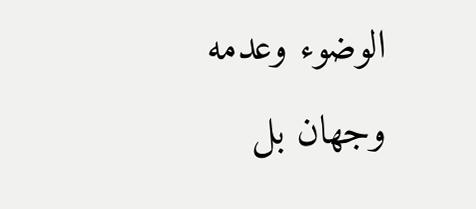الوضوء وعدمه وجهان بل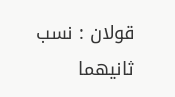قولان : نسب ثانيهما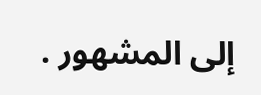إلى المشهور .